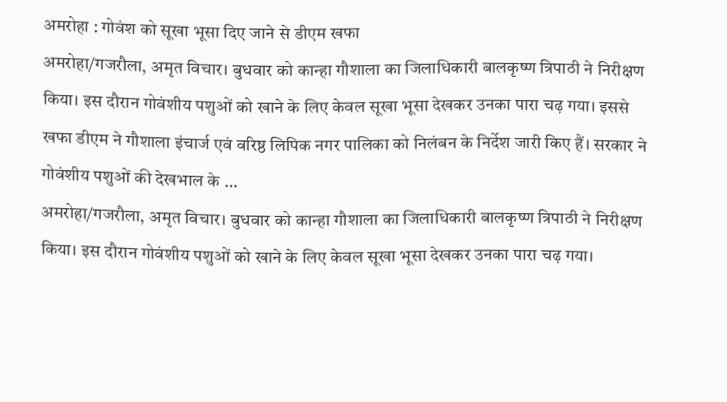अमरोहा : गोवंश को सूखा भूसा दिए जाने से डीएम खफा
अमरोहा/गजरौला, अमृत विचार। बुधवार को कान्हा गौशाला का जिलाधिकारी बालकृष्ण त्रिपाठी ने निरीक्षण किया। इस दौरान गोवंशीय पशुओं को खाने के लिए केवल सूखा भूसा देखकर उनका पारा चढ़ गया। इससे खफा डीएम ने गौशाला इंचार्ज एवं वरिष्ठ लिपिक नगर पालिका को निलंबन के निर्देश जारी किए हैं। सरकार ने गोवंशीय पशुओं की देखभाल के …
अमरोहा/गजरौला, अमृत विचार। बुधवार को कान्हा गौशाला का जिलाधिकारी बालकृष्ण त्रिपाठी ने निरीक्षण किया। इस दौरान गोवंशीय पशुओं को खाने के लिए केवल सूखा भूसा देखकर उनका पारा चढ़ गया।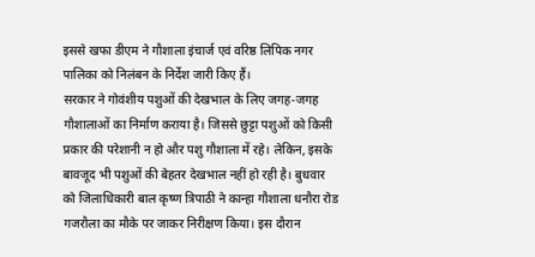इससे खफा डीएम ने गौशाला इंचार्ज एवं वरिष्ठ लिपिक नगर पालिका को निलंबन के निर्देश जारी किए हैं।
सरकार ने गोवंशीय पशुओं की देखभाल के लिए जगह-जगह गौशालाओं का निर्माण कराया है। जिससे छुट्टा पशुओं को किसी प्रकार की परेशानी न हो और पशु गौशाला में रहे। लेकिन, इसके बावजूद भी पशुओं की बेहतर देखभाल नहीं हो रही है। बुधवार को जिलाधिकारी बाल कृष्ण त्रिपाठी ने कान्हा गौशाला धनौरा रोड गजरौला का मौके पर जाकर निरीक्षण किया। इस दौरान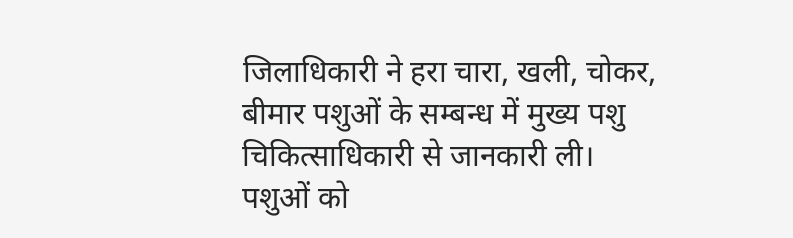जिलाधिकारी ने हरा चारा, खली, चोकर, बीमार पशुओं के सम्बन्ध में मुख्य पशु चिकित्साधिकारी से जानकारी ली।
पशुओं को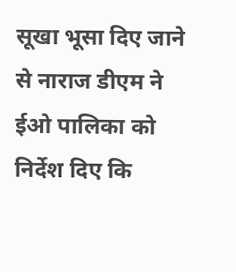सूखा भूसा दिए जाने से नाराज डीएम ने ईओ पालिका को निर्देश दिए कि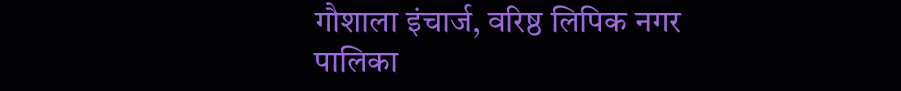गौशाला इंचार्ज, वरिष्ठ लिपिक नगर पालिका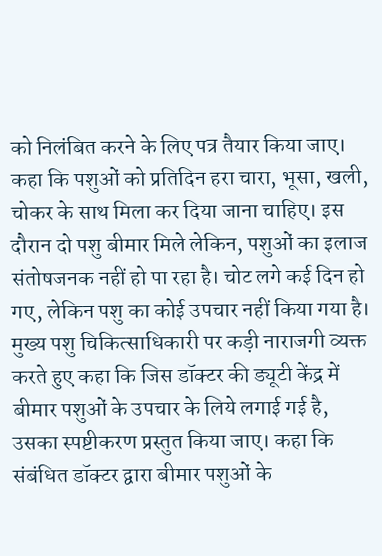को निलंबित करने के लिए पत्र तैयार किया जाए। कहा कि पशुओं को प्रतिदिन हरा चारा, भूसा, खली, चोकर के साथ मिला कर दिया जाना चाहिए। इस दौरान दो पशु बीमार मिले लेकिन, पशुओं का इलाज संतोषजनक नहीं हो पा रहा है। चोट लगे कई दिन हो गए, लेकिन पशु का कोई उपचार नहीं किया गया है।
मुख्य पशु चिकित्साधिकारी पर कड़ी नाराजगी व्यक्त करते हुए कहा कि जिस डॉक्टर की ड्यूटी केंद्र में बीमार पशुओं के उपचार के लिये लगाई गई है, उसका स्पष्टीकरण प्रस्तुत किया जाए। कहा कि संबंधित डॉक्टर द्वारा बीमार पशुओं के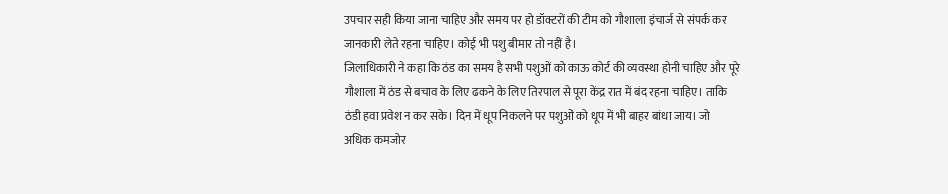उपचार सही किया जाना चाहिए और समय पर हो डॉक्टरों की टीम को गौशाला इंचार्ज से संपर्क कर जानकारी लेते रहना चाहिए। कोई भी पशु बीमार तो नहीं है।
जिलाधिकारी ने कहा कि ठंड का समय है सभी पशुओं को काऊ कोर्ट की व्यवस्था होनी चाहिए और पूरे गौशाला में ठंड से बचाव के लिए ढकने के लिए तिरपाल से पूरा केंद्र रात में बंद रहना चाहिए। ताकि ठंडी हवा प्रवेश न कर सके। दिन में धूप निकलने पर पशुओं को धूप में भी बाहर बांधा जाय। जो अधिक कमजोर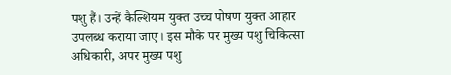पशु हैं। उन्हें कैल्शियम युक्त उच्च पोषण युक्त आहार उपलब्ध कराया जाए। इस मौके पर मुख्य पशु चिकित्सा अधिकारी, अपर मुख्य पशु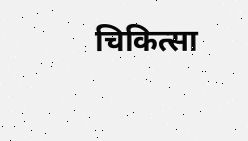चिकित्सा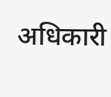अधिकारी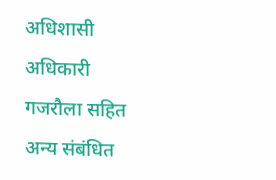अधिशासी अधिकारी गजरौला सहित अन्य संबंधित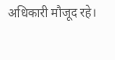अधिकारी मौजूद रहे।